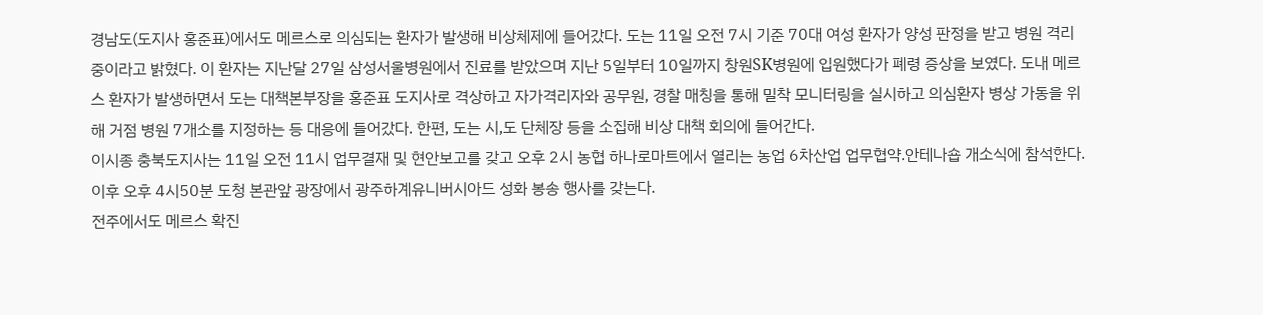경남도(도지사 홍준표)에서도 메르스로 의심되는 환자가 발생해 비상체제에 들어갔다. 도는 11일 오전 7시 기준 70대 여성 환자가 양성 판정을 받고 병원 격리 중이라고 밝혔다. 이 환자는 지난달 27일 삼성서울병원에서 진료를 받았으며 지난 5일부터 10일까지 창원SK병원에 입원했다가 폐령 증상을 보였다. 도내 메르스 환자가 발생하면서 도는 대책본부장을 홍준표 도지사로 격상하고 자가격리자와 공무원, 경찰 매칭을 통해 밀착 모니터링을 실시하고 의심환자 병상 가동을 위해 거점 병원 7개소를 지정하는 등 대응에 들어갔다. 한편, 도는 시,도 단체장 등을 소집해 비상 대책 회의에 들어간다.
이시종 충북도지사는 11일 오전 11시 업무결재 및 현안보고를 갖고 오후 2시 농협 하나로마트에서 열리는 농업 6차산업 업무협약.안테나숍 개소식에 참석한다. 이후 오후 4시50분 도청 본관앞 광장에서 광주하계유니버시아드 성화 봉송 행사를 갖는다.
전주에서도 메르스 확진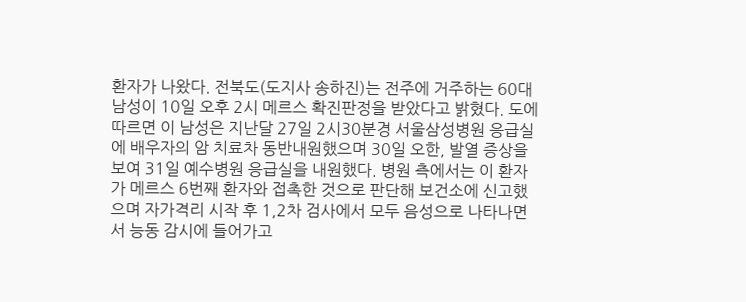환자가 나왔다. 전북도(도지사 송하진)는 전주에 거주하는 60대 남성이 10일 오후 2시 메르스 확진판정을 받았다고 밝혔다. 도에 따르면 이 남성은 지난달 27일 2시30분경 서울삼성병원 응급실에 배우자의 암 치료차 동반내원했으며 30일 오한, 발열 증상을 보여 31일 예수병원 응급실을 내원했다. 병원 측에서는 이 환자가 메르스 6번째 환자와 접촉한 것으로 판단해 보건소에 신고했으며 자가격리 시작 후 1,2차 검사에서 모두 음성으로 나타나면서 능동 감시에 들어가고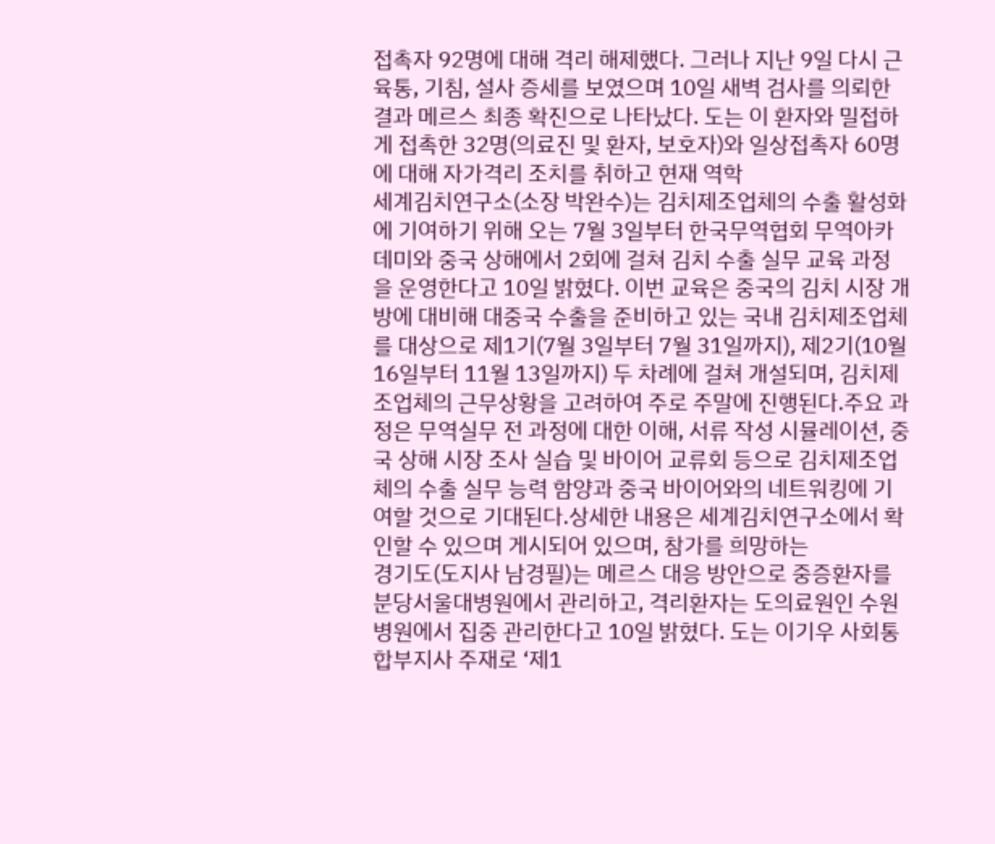접촉자 92명에 대해 격리 해제했다. 그러나 지난 9일 다시 근육통, 기침, 설사 증세를 보였으며 10일 새벽 검사를 의뢰한 결과 메르스 최종 확진으로 나타났다. 도는 이 환자와 밀접하게 접촉한 32명(의료진 및 환자, 보호자)와 일상접촉자 60명에 대해 자가격리 조치를 취하고 현재 역학
세계김치연구소(소장 박완수)는 김치제조업체의 수출 활성화에 기여하기 위해 오는 7월 3일부터 한국무역협회 무역아카데미와 중국 상해에서 2회에 걸쳐 김치 수출 실무 교육 과정을 운영한다고 10일 밝혔다. 이번 교육은 중국의 김치 시장 개방에 대비해 대중국 수출을 준비하고 있는 국내 김치제조업체를 대상으로 제1기(7월 3일부터 7월 31일까지), 제2기(10월 16일부터 11월 13일까지) 두 차례에 걸쳐 개설되며, 김치제조업체의 근무상황을 고려하여 주로 주말에 진행된다.주요 과정은 무역실무 전 과정에 대한 이해, 서류 작성 시뮬레이션, 중국 상해 시장 조사 실습 및 바이어 교류회 등으로 김치제조업체의 수출 실무 능력 함양과 중국 바이어와의 네트워킹에 기여할 것으로 기대된다.상세한 내용은 세계김치연구소에서 확인할 수 있으며 게시되어 있으며, 참가를 희망하는
경기도(도지사 남경필)는 메르스 대응 방안으로 중증환자를 분당서울대병원에서 관리하고, 격리환자는 도의료원인 수원병원에서 집중 관리한다고 10일 밝혔다. 도는 이기우 사회통합부지사 주재로 ‘제1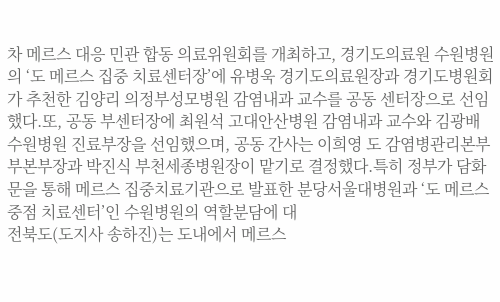차 메르스 대응 민관 합동 의료위원회를 개최하고, 경기도의료원 수원병원의 ‘도 메르스 집중 치료센터장’에 유병욱 경기도의료원장과 경기도병원회가 추천한 김양리 의정부성모병원 감염내과 교수를 공동 센터장으로 선임했다.또, 공동 부센터장에 최원석 고대안산병원 감염내과 교수와 김광배 수원병원 진료부장을 선임했으며, 공동 간사는 이희영 도 감염병관리본부 부본부장과 박진식 부천세종병원장이 맡기로 결정했다.특히 정부가 담화문을 통해 메르스 집중치료기관으로 발표한 분당서울대병원과 ‘도 메르스 중점 치료센터’인 수원병원의 역할분담에 대
전북도(도지사 송하진)는 도내에서 메르스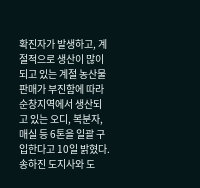확진자가 발생하고, 계절적으로 생산이 많이 되고 있는 계절 농산물 판매가 부진함에 따라 순창지역에서 생산되고 있는 오디, 복분자, 매실 등 6톤을 일괄 구입한다고 10일 밝혔다. 송하진 도지사와 도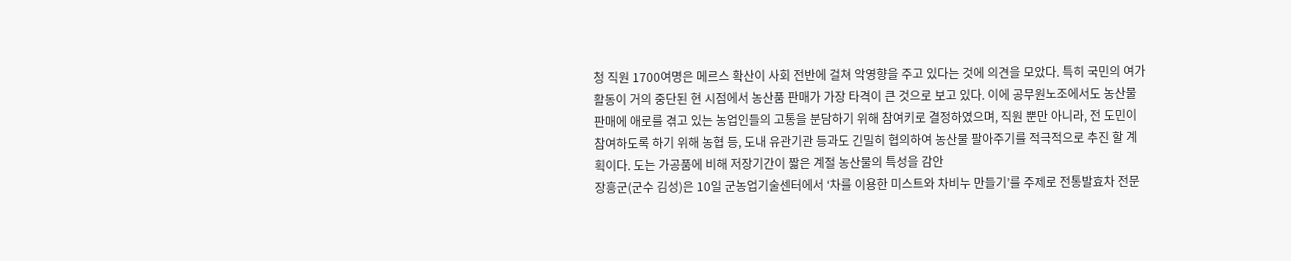청 직원 1700여명은 메르스 확산이 사회 전반에 걸쳐 악영향을 주고 있다는 것에 의견을 모았다. 특히 국민의 여가 활동이 거의 중단된 현 시점에서 농산품 판매가 가장 타격이 큰 것으로 보고 있다. 이에 공무원노조에서도 농산물 판매에 애로를 겪고 있는 농업인들의 고통을 분담하기 위해 참여키로 결정하였으며, 직원 뿐만 아니라, 전 도민이 참여하도록 하기 위해 농협 등, 도내 유관기관 등과도 긴밀히 협의하여 농산물 팔아주기를 적극적으로 추진 할 계획이다. 도는 가공품에 비해 저장기간이 짧은 계절 농산물의 특성을 감안
장흥군(군수 김성)은 10일 군농업기술센터에서 ‘차를 이용한 미스트와 차비누 만들기’를 주제로 전통발효차 전문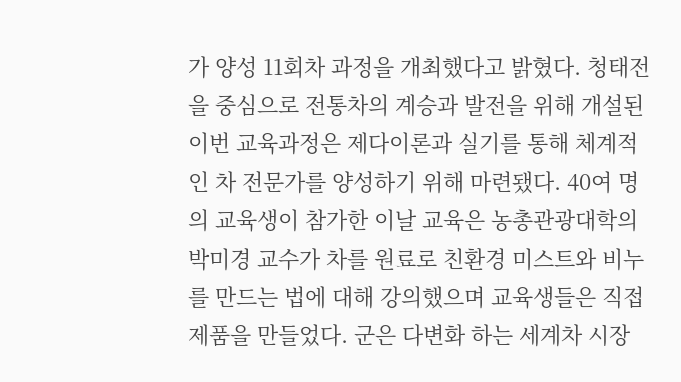가 양성 11회차 과정을 개최했다고 밝혔다. 청태전을 중심으로 전통차의 계승과 발전을 위해 개설된 이번 교육과정은 제다이론과 실기를 통해 체계적인 차 전문가를 양성하기 위해 마련됐다. 40여 명의 교육생이 참가한 이날 교육은 농총관광대학의 박미경 교수가 차를 원료로 친환경 미스트와 비누를 만드는 법에 대해 강의했으며 교육생들은 직접 제품을 만들었다. 군은 다변화 하는 세계차 시장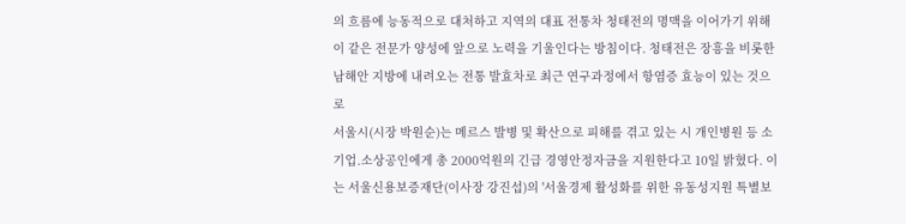의 흐름에 능동적으로 대처하고 지역의 대표 전통차 청태전의 명맥을 이어가기 위해 이 같은 전문가 양성에 앞으로 노력을 기울인다는 방침이다. 청태전은 장흥을 비롯한 남해안 지방에 내려오는 전통 발효차로 최근 연구과정에서 항염증 효능이 있는 것으로
서울시(시장 박원순)는 메르스 발병 및 확산으로 피해를 겪고 있는 시 개인병원 등 소기업.소상공인에게 총 2000억원의 긴급 경영안정자금을 지원한다고 10일 밝혔다. 이는 서울신용보증재단(이사장 강진섭)의 '서울경제 활성화를 위한 유동성지원 특별보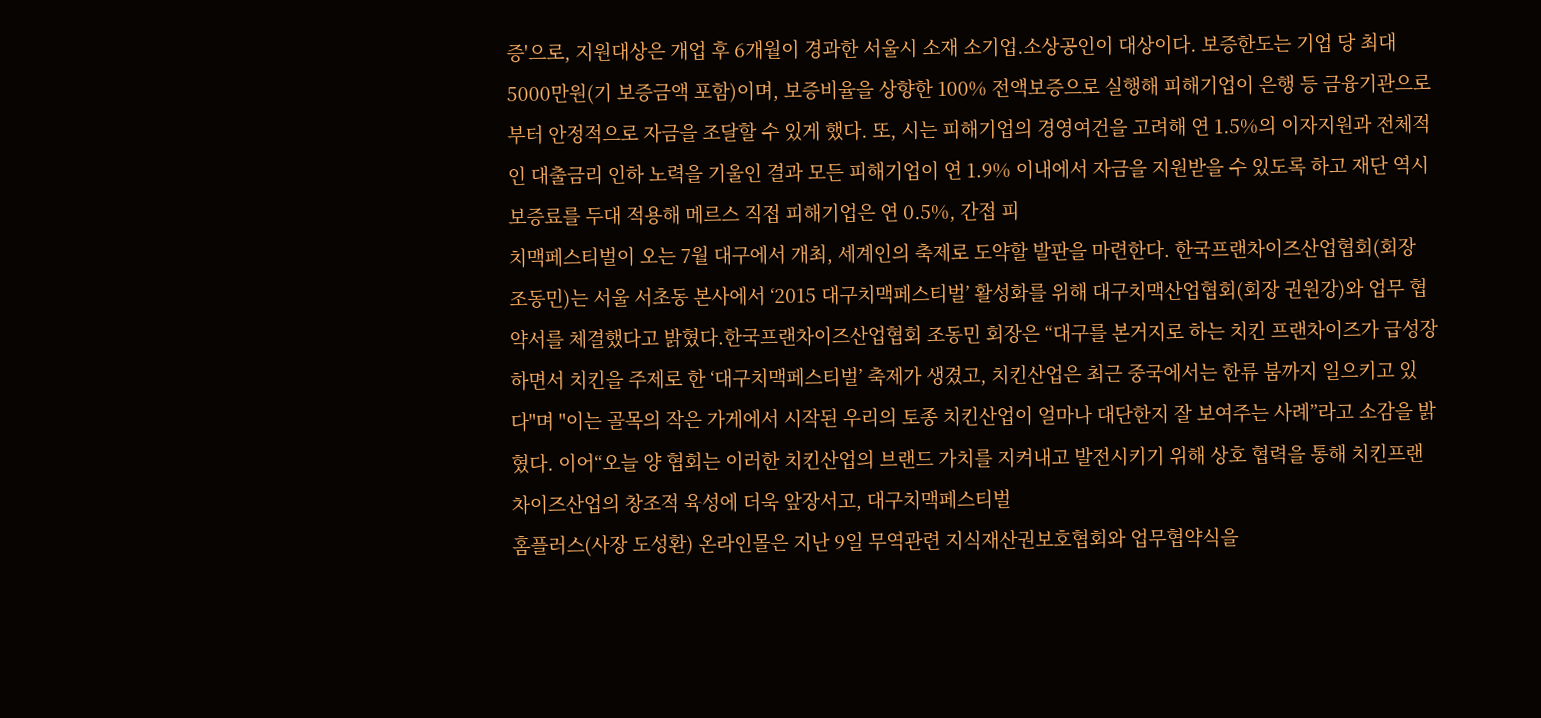증'으로, 지원대상은 개업 후 6개월이 경과한 서울시 소재 소기업.소상공인이 대상이다. 보증한도는 기업 당 최대 5000만원(기 보증금액 포함)이며, 보증비율을 상향한 100% 전액보증으로 실행해 피해기업이 은행 등 금융기관으로부터 안정적으로 자금을 조달할 수 있게 했다. 또, 시는 피해기업의 경영여건을 고려해 연 1.5%의 이자지원과 전체적인 대출금리 인하 노력을 기울인 결과 모든 피해기업이 연 1.9% 이내에서 자금을 지원받을 수 있도록 하고 재단 역시 보증료를 두대 적용해 메르스 직접 피해기업은 연 0.5%, 간접 피
치맥페스티벌이 오는 7월 대구에서 개최, 세계인의 축제로 도약할 발판을 마련한다. 한국프랜차이즈산업협회(회장 조동민)는 서울 서초동 본사에서 ‘2015 대구치맥페스티벌’ 활성화를 위해 대구치맥산업협회(회장 권원강)와 업무 협약서를 체결했다고 밝혔다.한국프랜차이즈산업협회 조동민 회장은 “대구를 본거지로 하는 치킨 프랜차이즈가 급성장하면서 치킨을 주제로 한 ‘대구치맥페스티벌’ 축제가 생겼고, 치킨산업은 최근 중국에서는 한류 붐까지 일으키고 있다"며 "이는 골목의 작은 가게에서 시작된 우리의 토종 치킨산업이 얼마나 대단한지 잘 보여주는 사례”라고 소감을 밝혔다. 이어“오늘 양 협회는 이러한 치킨산업의 브랜드 가치를 지켜내고 발전시키기 위해 상호 협력을 통해 치킨프랜차이즈산업의 창조적 육성에 더욱 앞장서고, 대구치맥페스티벌
홈플러스(사장 도성환) 온라인몰은 지난 9일 무역관련 지식재산권보호협회와 업무협약식을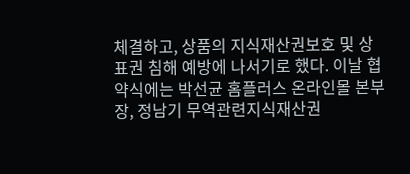체결하고, 상품의 지식재산권보호 및 상표권 침해 예방에 나서기로 했다. 이날 협약식에는 박선균 홈플러스 온라인몰 본부장, 정남기 무역관련지식재산권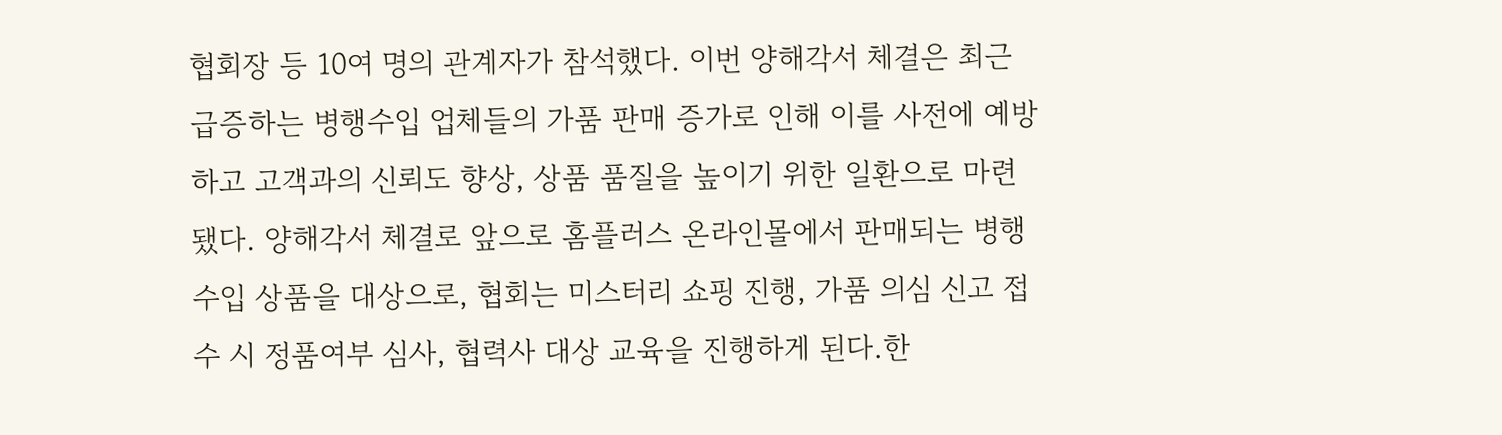협회장 등 10여 명의 관계자가 참석했다. 이번 양해각서 체결은 최근 급증하는 병행수입 업체들의 가품 판매 증가로 인해 이를 사전에 예방하고 고객과의 신뢰도 향상, 상품 품질을 높이기 위한 일환으로 마련됐다. 양해각서 체결로 앞으로 홈플러스 온라인몰에서 판매되는 병행 수입 상품을 대상으로, 협회는 미스터리 쇼핑 진행, 가품 의심 신고 접수 시 정품여부 심사, 협력사 대상 교육을 진행하게 된다.한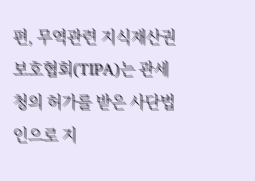편, 무역관련 지식재산권보호협회(TIPA)는 관세청의 허가를 받은 사단법인으로 지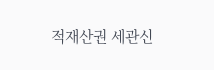적재산권 세관신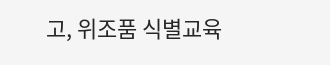고, 위조품 식별교육